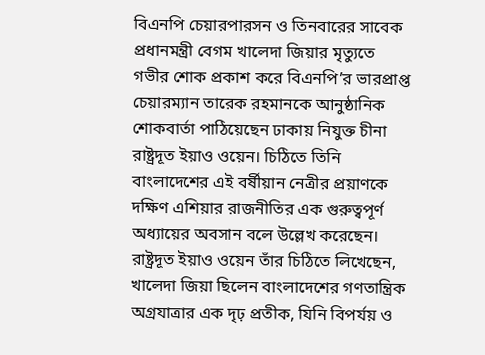বিএনপি চেয়ারপারসন ও তিনবারের সাবেক প্রধানমন্ত্রী বেগম খালেদা জিয়ার মৃত্যুতে গভীর শোক প্রকাশ করে বিএনপি’র ভারপ্রাপ্ত চেয়ারম্যান তারেক রহমানকে আনুষ্ঠানিক শোকবার্তা পাঠিয়েছেন ঢাকায় নিযুক্ত চীনা রাষ্ট্রদূত ইয়াও ওয়েন। চিঠিতে তিনি বাংলাদেশের এই বর্ষীয়ান নেত্রীর প্রয়াণকে দক্ষিণ এশিয়ার রাজনীতির এক গুরুত্বপূর্ণ অধ্যায়ের অবসান বলে উল্লেখ করেছেন।
রাষ্ট্রদূত ইয়াও ওয়েন তাঁর চিঠিতে লিখেছেন, খালেদা জিয়া ছিলেন বাংলাদেশের গণতান্ত্রিক অগ্রযাত্রার এক দৃঢ় প্রতীক, যিনি বিপর্যয় ও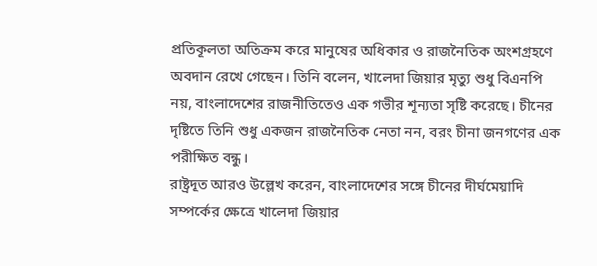প্রতিকূলতা অতিক্রম করে মানুষের অধিকার ও রাজনৈতিক অংশগ্রহণে অবদান রেখে গেছেন। তিনি বলেন, খালেদা জিয়ার মৃত্যু শুধু বিএনপি নয়, বাংলাদেশের রাজনীতিতেও এক গভীর শূন্যতা সৃষ্টি করেছে। চীনের দৃষ্টিতে তিনি শুধু একজন রাজনৈতিক নেতা নন, বরং চীনা জনগণের এক পরীক্ষিত বন্ধু।
রাষ্ট্রদূত আরও উল্লেখ করেন, বাংলাদেশের সঙ্গে চীনের দীর্ঘমেয়াদি সম্পর্কের ক্ষেত্রে খালেদা জিয়ার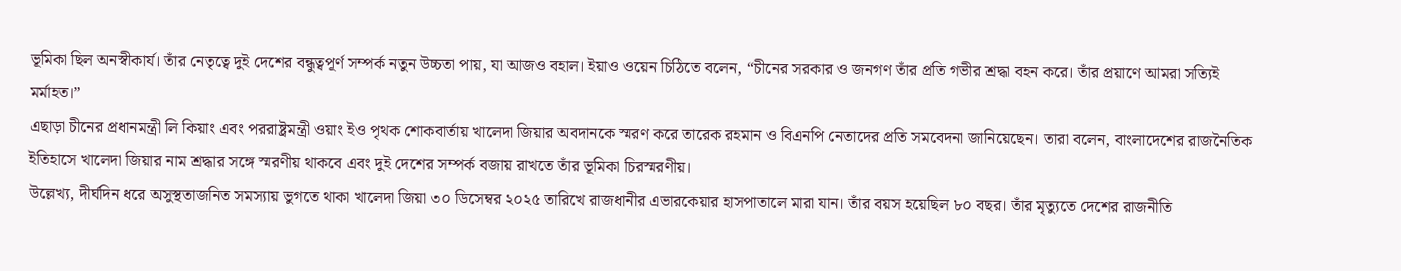ভূমিকা ছিল অনস্বীকার্য। তাঁর নেতৃত্বে দুই দেশের বন্ধুত্বপূর্ণ সম্পর্ক নতুন উচ্চতা পায়, যা আজও বহাল। ইয়াও ওয়েন চিঠিতে বলেন, “চীনের সরকার ও জনগণ তাঁর প্রতি গভীর শ্রদ্ধা বহন করে। তাঁর প্রয়াণে আমরা সত্যিই মর্মাহত।”
এছাড়া চীনের প্রধানমন্ত্রী লি কিয়াং এবং পররাষ্ট্রমন্ত্রী ওয়াং ইও পৃথক শোকবার্তায় খালেদা জিয়ার অবদানকে স্মরণ করে তারেক রহমান ও বিএনপি নেতাদের প্রতি সমবেদনা জানিয়েছেন। তারা বলেন, বাংলাদেশের রাজনৈতিক ইতিহাসে খালেদা জিয়ার নাম শ্রদ্ধার সঙ্গে স্মরণীয় থাকবে এবং দুই দেশের সম্পর্ক বজায় রাখতে তাঁর ভূমিকা চিরস্মরণীয়।
উল্লেখ্য, দীর্ঘদিন ধরে অসুস্থতাজনিত সমস্যায় ভুগতে থাকা খালেদা জিয়া ৩০ ডিসেম্বর ২০২৫ তারিখে রাজধানীর এভারকেয়ার হাসপাতালে মারা যান। তাঁর বয়স হয়েছিল ৮০ বছর। তাঁর মৃত্যুতে দেশের রাজনীতি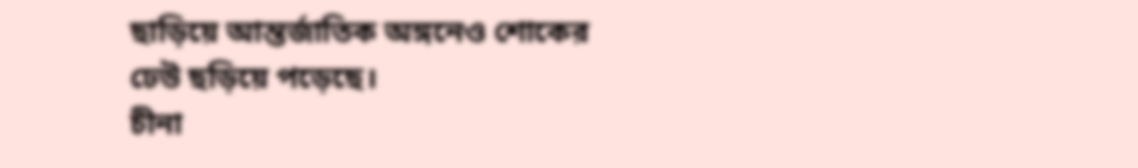ছাড়িয়ে আন্তর্জাতিক অঙ্গনেও শোকের ঢেউ ছড়িয়ে পড়েছে।
চীনা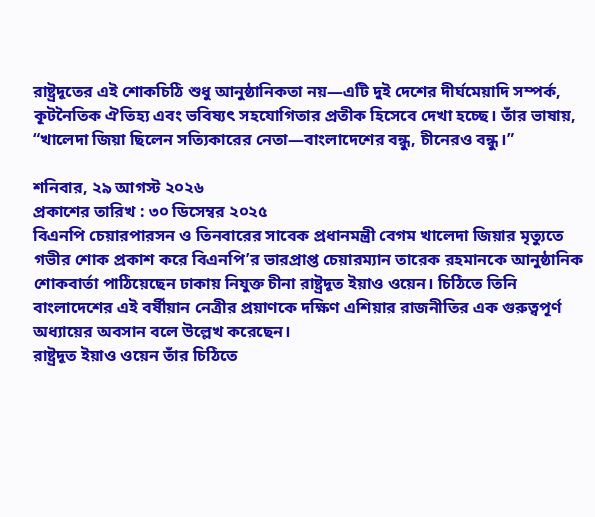রাষ্ট্রদূতের এই শোকচিঠি শুধু আনুষ্ঠানিকতা নয়—এটি দুই দেশের দীর্ঘমেয়াদি সম্পর্ক, কূটনৈতিক ঐতিহ্য এবং ভবিষ্যৎ সহযোগিতার প্রতীক হিসেবে দেখা হচ্ছে। তাঁর ভাষায়, “খালেদা জিয়া ছিলেন সত্যিকারের নেতা—বাংলাদেশের বন্ধু, চীনেরও বন্ধু।”

শনিবার, ২৯ আগস্ট ২০২৬
প্রকাশের তারিখ : ৩০ ডিসেম্বর ২০২৫
বিএনপি চেয়ারপারসন ও তিনবারের সাবেক প্রধানমন্ত্রী বেগম খালেদা জিয়ার মৃত্যুতে গভীর শোক প্রকাশ করে বিএনপি’র ভারপ্রাপ্ত চেয়ারম্যান তারেক রহমানকে আনুষ্ঠানিক শোকবার্তা পাঠিয়েছেন ঢাকায় নিযুক্ত চীনা রাষ্ট্রদূত ইয়াও ওয়েন। চিঠিতে তিনি বাংলাদেশের এই বর্ষীয়ান নেত্রীর প্রয়াণকে দক্ষিণ এশিয়ার রাজনীতির এক গুরুত্বপূর্ণ অধ্যায়ের অবসান বলে উল্লেখ করেছেন।
রাষ্ট্রদূত ইয়াও ওয়েন তাঁর চিঠিতে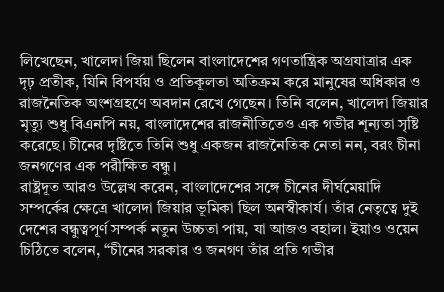লিখেছেন, খালেদা জিয়া ছিলেন বাংলাদেশের গণতান্ত্রিক অগ্রযাত্রার এক দৃঢ় প্রতীক, যিনি বিপর্যয় ও প্রতিকূলতা অতিক্রম করে মানুষের অধিকার ও রাজনৈতিক অংশগ্রহণে অবদান রেখে গেছেন। তিনি বলেন, খালেদা জিয়ার মৃত্যু শুধু বিএনপি নয়, বাংলাদেশের রাজনীতিতেও এক গভীর শূন্যতা সৃষ্টি করেছে। চীনের দৃষ্টিতে তিনি শুধু একজন রাজনৈতিক নেতা নন, বরং চীনা জনগণের এক পরীক্ষিত বন্ধু।
রাষ্ট্রদূত আরও উল্লেখ করেন, বাংলাদেশের সঙ্গে চীনের দীর্ঘমেয়াদি সম্পর্কের ক্ষেত্রে খালেদা জিয়ার ভূমিকা ছিল অনস্বীকার্য। তাঁর নেতৃত্বে দুই দেশের বন্ধুত্বপূর্ণ সম্পর্ক নতুন উচ্চতা পায়, যা আজও বহাল। ইয়াও ওয়েন চিঠিতে বলেন, “চীনের সরকার ও জনগণ তাঁর প্রতি গভীর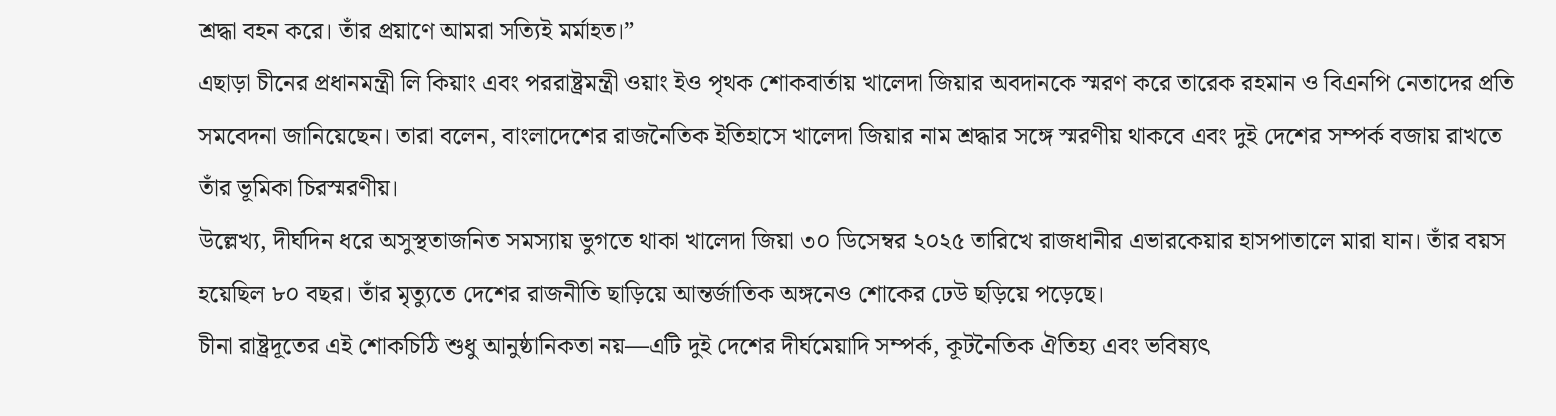শ্রদ্ধা বহন করে। তাঁর প্রয়াণে আমরা সত্যিই মর্মাহত।”
এছাড়া চীনের প্রধানমন্ত্রী লি কিয়াং এবং পররাষ্ট্রমন্ত্রী ওয়াং ইও পৃথক শোকবার্তায় খালেদা জিয়ার অবদানকে স্মরণ করে তারেক রহমান ও বিএনপি নেতাদের প্রতি সমবেদনা জানিয়েছেন। তারা বলেন, বাংলাদেশের রাজনৈতিক ইতিহাসে খালেদা জিয়ার নাম শ্রদ্ধার সঙ্গে স্মরণীয় থাকবে এবং দুই দেশের সম্পর্ক বজায় রাখতে তাঁর ভূমিকা চিরস্মরণীয়।
উল্লেখ্য, দীর্ঘদিন ধরে অসুস্থতাজনিত সমস্যায় ভুগতে থাকা খালেদা জিয়া ৩০ ডিসেম্বর ২০২৫ তারিখে রাজধানীর এভারকেয়ার হাসপাতালে মারা যান। তাঁর বয়স হয়েছিল ৮০ বছর। তাঁর মৃত্যুতে দেশের রাজনীতি ছাড়িয়ে আন্তর্জাতিক অঙ্গনেও শোকের ঢেউ ছড়িয়ে পড়েছে।
চীনা রাষ্ট্রদূতের এই শোকচিঠি শুধু আনুষ্ঠানিকতা নয়—এটি দুই দেশের দীর্ঘমেয়াদি সম্পর্ক, কূটনৈতিক ঐতিহ্য এবং ভবিষ্যৎ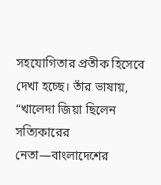সহযোগিতার প্রতীক হিসেবে দেখা হচ্ছে। তাঁর ভাষায়, “খালেদা জিয়া ছিলেন সত্যিকারের নেতা—বাংলাদেশের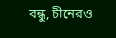বন্ধু, চীনেরও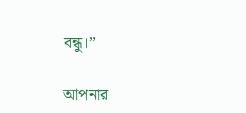বন্ধু।”

আপনার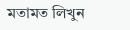মতামত লিখুন